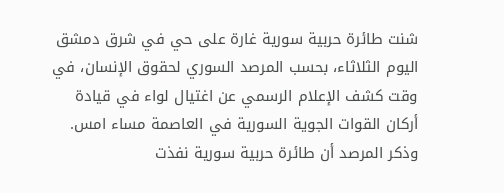شنت طائرة حربية سورية غارة على حي في شرق دمشق اليوم الثلاثاء، بحسب المرصد السوري لحقوق الإنسان، في وقت كشف الإعلام الرسمي عن اغتيال لواء في قيادة أركان القوات الجوية السورية في العاصمة مساء امس.
وذكر المرصد أن طائرة حربية سورية نفذت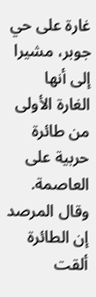غارة على حي جوبر، مشيرا إلى أنها الغارة الأولى من طائرة حربية على العاصمة.
وقال المرصد إن الطائرة ألقت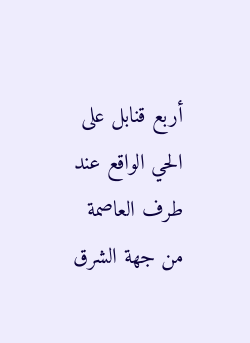أربع قنابل على الحي الواقع عند طرف العاصمة من جهة الشرق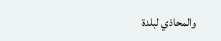والمحاذي لبلدة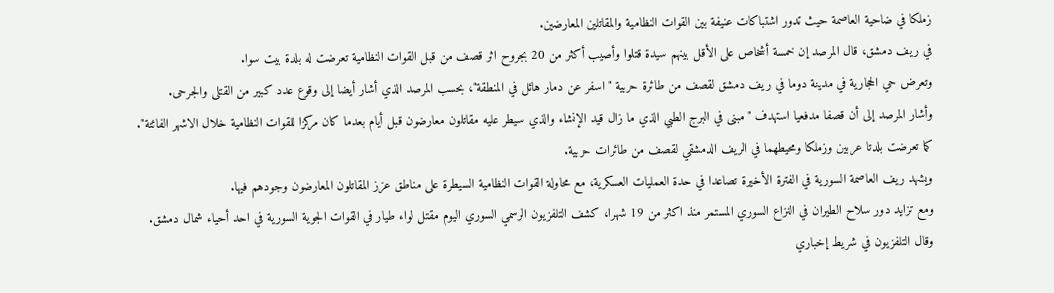زملكا في ضاحية العاصمة حيث تدور اشتباكات عنيفة بين القوات النظامية والمقاتلين المعارضين.
في ريف دمشق، قال المرصد إن خمسة أشخاص على الأقل بينهم سيدة قتلوا وأصيب أكثر من 20 بجروح اثر قصف من قبل القوات النظامية تعرضت له بلدة بيت سوا.
وتعرض حي الحجارية في مدينة دوما في ريف دمشق لقصف من طائرة حربية "اسفر عن دمار هائل في المنطقة"، بحسب المرصد الذي أشار أيضا إلى وقوع عدد كبير من القتلى والجرحى.
وأشار المرصد إلى أن قصفا مدفعيا استهدف "مبنى في البرج الطبي الذي ما زال قيد الإنشاء والذي سيطر عليه مقاتلون معارضون قبل أيام بعدما كان مركزا للقوات النظامية خلال الاشهر الفائتة".
كما تعرضت بلدتا عربين وزملكا ومحيطهما في الريف الدمشقي لقصف من طائرات حربية.
ويشهد ريف العاصمة السورية في الفترة الأخيرة تصاعدا في حدة العمليات العسكرية، مع محاولة القوات النظامية السيطرة على مناطق عزز المقاتلون المعارضون وجودهم فيها.
ومع تزايد دور سلاح الطيران في النزاع السوري المستمر منذ اكثر من 19 شهرا، كشف التلفزيون الرسمي السوري اليوم مقتل لواء طيار في القوات الجوية السورية في احد أحياء شمال دمشق.
وقال التلفزيون في شريط إخباري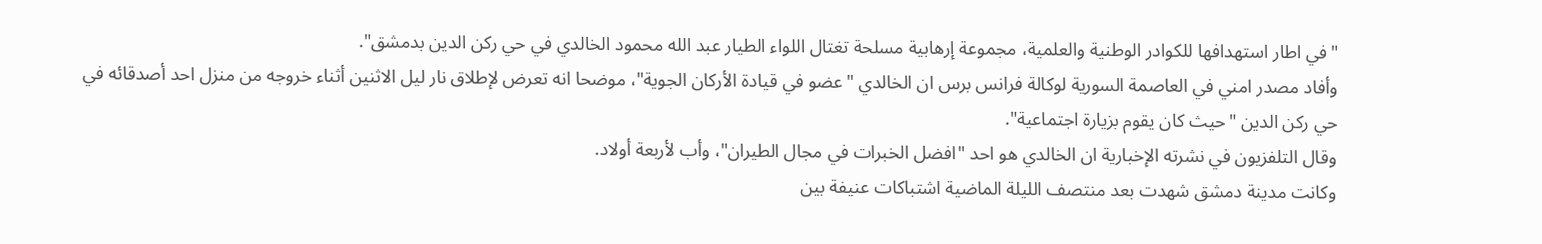"في اطار استهدافها للكوادر الوطنية والعلمية، مجموعة إرهابية مسلحة تغتال اللواء الطيار عبد الله محمود الخالدي في حي ركن الدين بدمشق".
وأفاد مصدر امني في العاصمة السورية لوكالة فرانس برس ان الخالدي "عضو في قيادة الأركان الجوية"، موضحا انه تعرض لإطلاق نار ليل الاثنين أثناء خروجه من منزل احد أصدقائه في حي ركن الدين "حيث كان يقوم بزيارة اجتماعية".
وقال التلفزيون في نشرته الإخبارية ان الخالدي هو احد "افضل الخبرات في مجال الطيران"، وأب لأربعة أولاد.
وكانت مدينة دمشق شهدت بعد منتصف الليلة الماضية اشتباكات عنيفة بين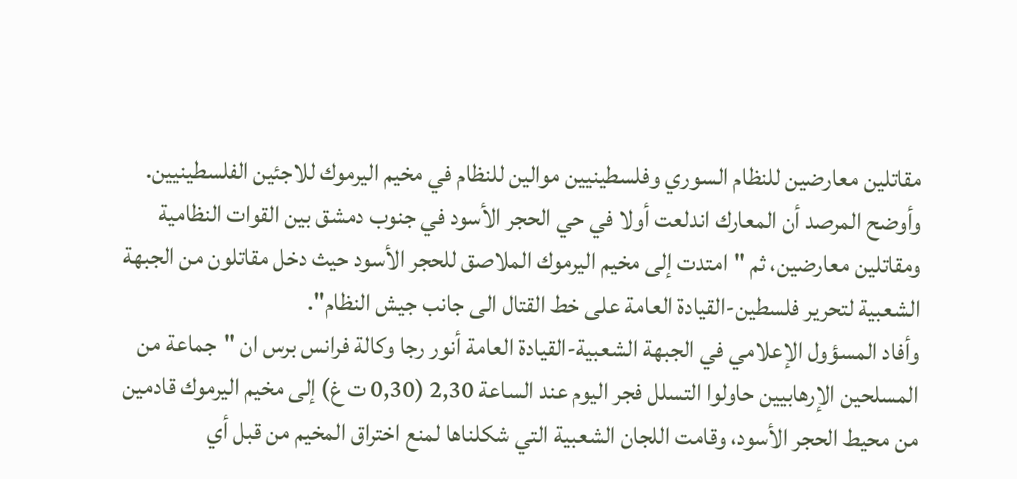مقاتلين معارضين للنظام السوري وفلسطينيين موالين للنظام في مخيم اليرموك للاجئين الفلسطينيين.
وأوضح المرصد أن المعارك اندلعت أولا في حي الحجر الأسود في جنوب دمشق بين القوات النظامية ومقاتلين معارضين، ثم "امتدت إلى مخيم اليرموك الملاصق للحجر الأسود حيث دخل مقاتلون من الجبهة الشعبية لتحرير فلسطين-القيادة العامة على خط القتال الى جانب جيش النظام".
وأفاد المسؤول الإعلامي في الجبهة الشعبية-القيادة العامة أنور رجا وكالة فرانس برس ان "جماعة من المسلحين الإرهابيين حاولوا التسلل فجر اليوم عند الساعة 2,30 (0,30 ت غ) إلى مخيم اليرموك قادمين من محيط الحجر الأسود، وقامت اللجان الشعبية التي شكلناها لمنع اختراق المخيم من قبل أي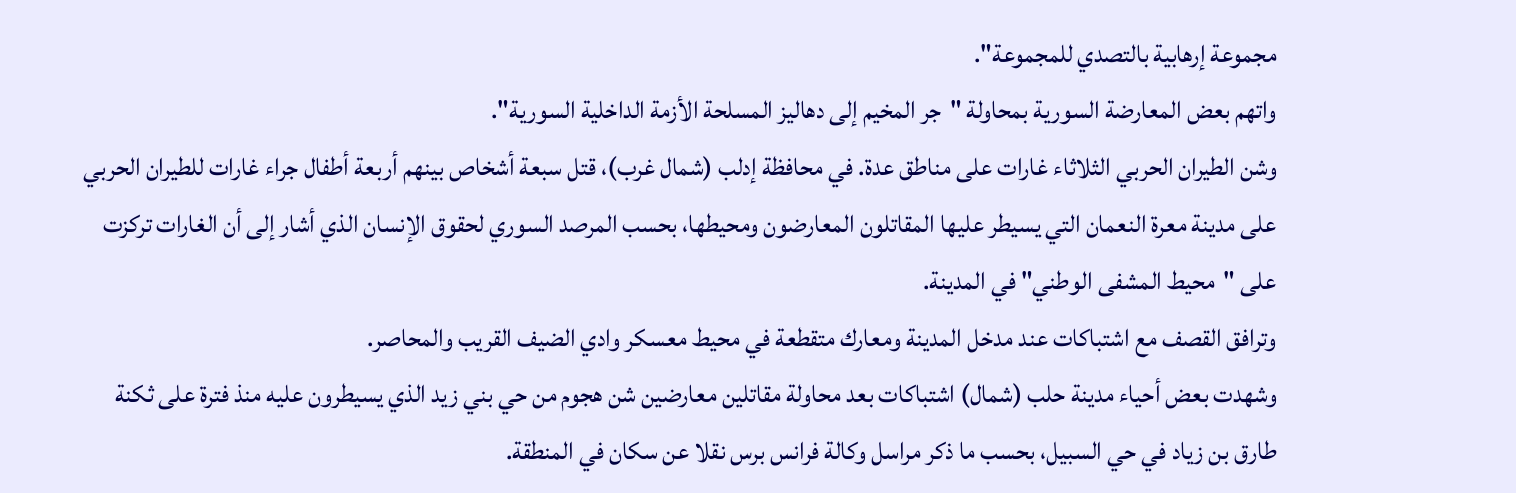مجموعة إرهابية بالتصدي للمجموعة".
واتهم بعض المعارضة السورية بمحاولة "جر المخيم إلى دهاليز المسلحة الأزمة الداخلية السورية".
وشن الطيران الحربي الثلاثاء غارات على مناطق عدة. في محافظة إدلب (شمال غرب)، قتل سبعة أشخاص بينهم أربعة أطفال جراء غارات للطيران الحربي على مدينة معرة النعمان التي يسيطر عليها المقاتلون المعارضون ومحيطها، بحسب المرصد السوري لحقوق الإنسان الذي أشار إلى أن الغارات تركزت على "محيط المشفى الوطني" في المدينة.
وترافق القصف مع اشتباكات عند مدخل المدينة ومعارك متقطعة في محيط معسكر وادي الضيف القريب والمحاصر.
وشهدت بعض أحياء مدينة حلب (شمال) اشتباكات بعد محاولة مقاتلين معارضين شن هجوم من حي بني زيد الذي يسيطرون عليه منذ فترة على ثكنة طارق بن زياد في حي السبيل، بحسب ما ذكر مراسل وكالة فرانس برس نقلا عن سكان في المنطقة.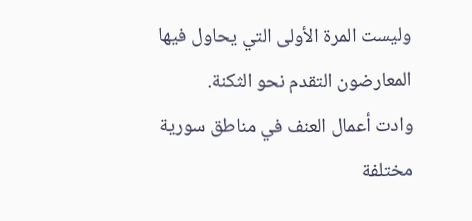وليست المرة الأولى التي يحاول فيها المعارضون التقدم نحو الثكنة.
وادت أعمال العنف في مناطق سورية مختلفة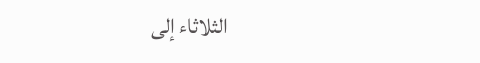الثلاثاء إلى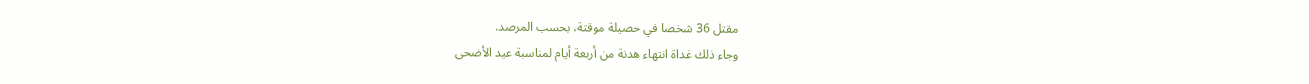مقتل 36 شخصا في حصيلة موقتة، بحسب المرصد.
وجاء ذلك غداة انتهاء هدنة من أربعة أيام لمناسبة عيد الأضحى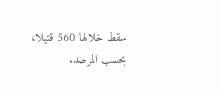سقط خلالها 560 قتيلا، بحسب المرصد.